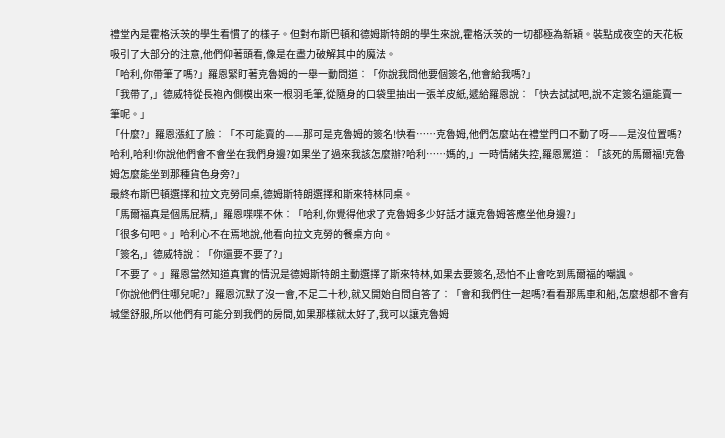禮堂內是霍格沃茨的學生看慣了的樣子。但對布斯巴頓和德姆斯特朗的學生來說,霍格沃茨的一切都極為新穎。裝點成夜空的天花板吸引了大部分的注意,他們仰著頭看,像是在盡力破解其中的魔法。
「哈利,你帶筆了嗎?」羅恩緊盯著克魯姆的一舉一動問道︰「你說我問他要個簽名,他會給我嗎?」
「我帶了,」德威特從長袍內側模出來一根羽毛筆,從隨身的口袋里抽出一張羊皮紙,遞給羅恩說︰「快去試試吧,說不定簽名還能賣一筆呢。」
「什麼?」羅恩漲紅了臉︰「不可能賣的——那可是克魯姆的簽名!快看……克魯姆,他們怎麼站在禮堂門口不動了呀——是沒位置嗎?哈利,哈利!你說他們會不會坐在我們身邊?如果坐了過來我該怎麼辦?哈利……媽的,」一時情緒失控,羅恩罵道︰「該死的馬爾福!克魯姆怎麼能坐到那種貨色身旁?」
最終布斯巴頓選擇和拉文克勞同桌,德姆斯特朗選擇和斯來特林同桌。
「馬爾福真是個馬屁精,」羅恩喋喋不休︰「哈利,你覺得他求了克魯姆多少好話才讓克魯姆答應坐他身邊?」
「很多句吧。」哈利心不在焉地說,他看向拉文克勞的餐桌方向。
「簽名,」德威特說︰「你還要不要了?」
「不要了。」羅恩當然知道真實的情況是德姆斯特朗主動選擇了斯來特林,如果去要簽名,恐怕不止會吃到馬爾福的嘲諷。
「你說他們住哪兒呢?」羅恩沉默了沒一會,不足二十秒,就又開始自問自答了︰「會和我們住一起嗎?看看那馬車和船,怎麼想都不會有城堡舒服,所以他們有可能分到我們的房間,如果那樣就太好了,我可以讓克魯姆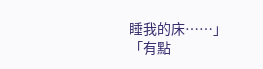睡我的床……」
「有點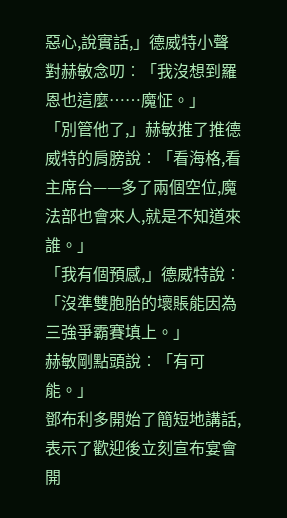惡心,說實話,」德威特小聲對赫敏念叨︰「我沒想到羅恩也這麼……魔怔。」
「別管他了,」赫敏推了推德威特的肩膀說︰「看海格,看主席台——多了兩個空位,魔法部也會來人,就是不知道來誰。」
「我有個預感,」德威特說︰「沒準雙胞胎的壞賬能因為三強爭霸賽填上。」
赫敏剛點頭說︰「有可能。」
鄧布利多開始了簡短地講話,表示了歡迎後立刻宣布宴會開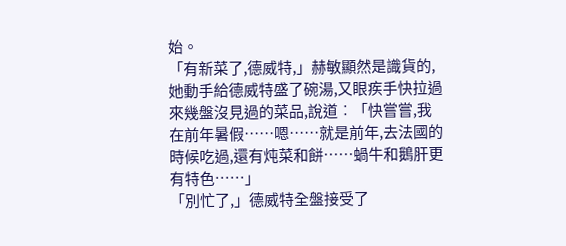始。
「有新菜了,德威特,」赫敏顯然是識貨的,她動手給德威特盛了碗湯,又眼疾手快拉過來幾盤沒見過的菜品,說道︰「快嘗嘗,我在前年暑假……嗯……就是前年,去法國的時候吃過,還有炖菜和餅……蝸牛和鵝肝更有特色……」
「別忙了,」德威特全盤接受了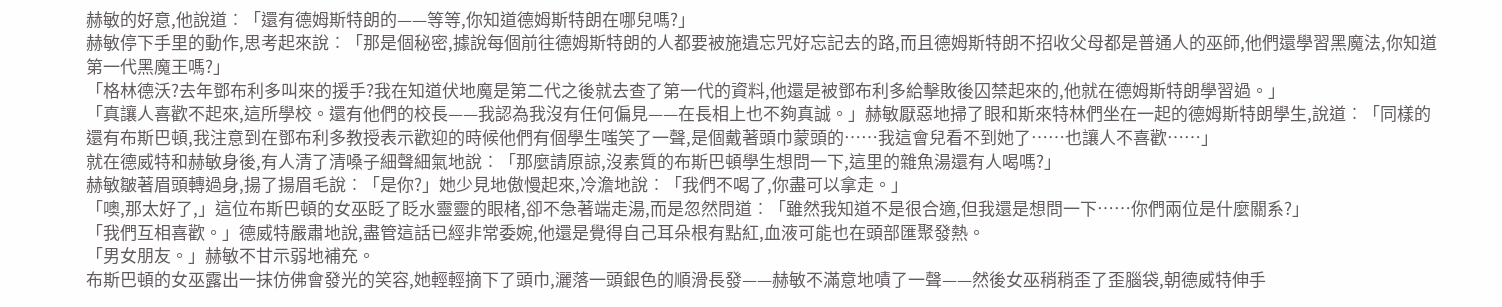赫敏的好意,他說道︰「還有德姆斯特朗的——等等,你知道德姆斯特朗在哪兒嗎?」
赫敏停下手里的動作,思考起來說︰「那是個秘密,據說每個前往德姆斯特朗的人都要被施遺忘咒好忘記去的路,而且德姆斯特朗不招收父母都是普通人的巫師,他們還學習黑魔法,你知道第一代黑魔王嗎?」
「格林德沃?去年鄧布利多叫來的援手?我在知道伏地魔是第二代之後就去查了第一代的資料,他還是被鄧布利多給擊敗後囚禁起來的,他就在德姆斯特朗學習過。」
「真讓人喜歡不起來,這所學校。還有他們的校長——我認為我沒有任何偏見——在長相上也不夠真誠。」赫敏厭惡地掃了眼和斯來特林們坐在一起的德姆斯特朗學生,說道︰「同樣的還有布斯巴頓,我注意到在鄧布利多教授表示歡迎的時候他們有個學生嗤笑了一聲,是個戴著頭巾蒙頭的……我這會兒看不到她了……也讓人不喜歡……」
就在德威特和赫敏身後,有人清了清嗓子細聲細氣地說︰「那麼請原諒,沒素質的布斯巴頓學生想問一下,這里的雜魚湯還有人喝嗎?」
赫敏皺著眉頭轉過身,揚了揚眉毛說︰「是你?」她少見地傲慢起來,冷澹地說︰「我們不喝了,你盡可以拿走。」
「噢,那太好了,」這位布斯巴頓的女巫眨了眨水靈靈的眼楮,卻不急著端走湯,而是忽然問道︰「雖然我知道不是很合適,但我還是想問一下……你們兩位是什麼關系?」
「我們互相喜歡。」德威特嚴肅地說,盡管這話已經非常委婉,他還是覺得自己耳朵根有點紅,血液可能也在頭部匯聚發熱。
「男女朋友。」赫敏不甘示弱地補充。
布斯巴頓的女巫露出一抹仿佛會發光的笑容,她輕輕摘下了頭巾,灑落一頭銀色的順滑長發——赫敏不滿意地嘖了一聲——然後女巫稍稍歪了歪腦袋,朝德威特伸手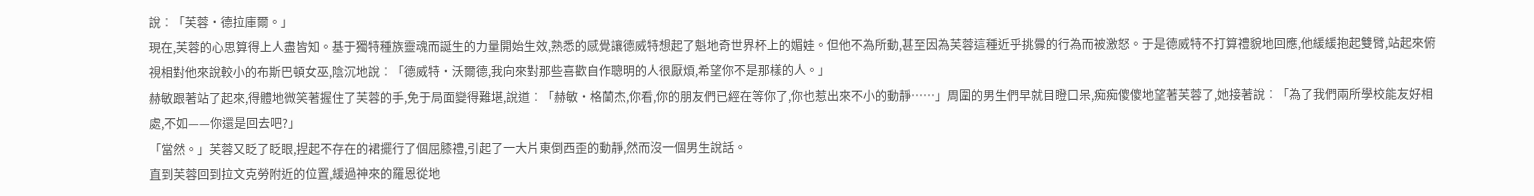說︰「芙蓉•德拉庫爾。」
現在,芙蓉的心思算得上人盡皆知。基于獨特種族靈魂而誕生的力量開始生效,熟悉的感覺讓德威特想起了魁地奇世界杯上的媚娃。但他不為所動,甚至因為芙蓉這種近乎挑釁的行為而被激怒。于是德威特不打算禮貌地回應,他緩緩抱起雙臂,站起來俯視相對他來說較小的布斯巴頓女巫,陰沉地說︰「德威特•沃爾德,我向來對那些喜歡自作聰明的人很厭煩,希望你不是那樣的人。」
赫敏跟著站了起來,得體地微笑著握住了芙蓉的手,免于局面變得難堪,說道︰「赫敏•格蘭杰,你看,你的朋友們已經在等你了,你也惹出來不小的動靜……」周圍的男生們早就目瞪口呆,痴痴傻傻地望著芙蓉了,她接著說︰「為了我們兩所學校能友好相處,不如——你還是回去吧?」
「當然。」芙蓉又眨了眨眼,捏起不存在的裙擺行了個屈膝禮,引起了一大片東倒西歪的動靜,然而沒一個男生說話。
直到芙蓉回到拉文克勞附近的位置,緩過神來的羅恩從地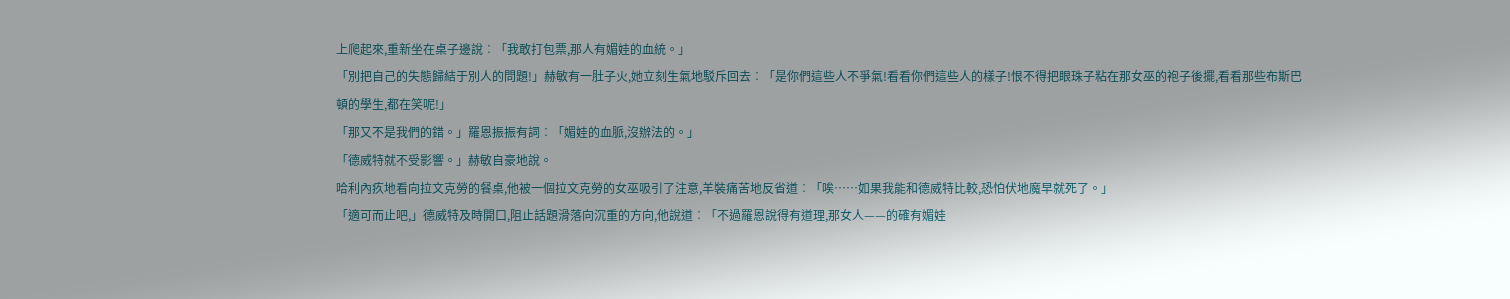上爬起來,重新坐在桌子邊說︰「我敢打包票,那人有媚娃的血統。」
「別把自己的失態歸結于別人的問題!」赫敏有一肚子火,她立刻生氣地駁斥回去︰「是你們這些人不爭氣!看看你們這些人的樣子!恨不得把眼珠子粘在那女巫的袍子後擺,看看那些布斯巴頓的學生,都在笑呢!」
「那又不是我們的錯。」羅恩振振有詞︰「媚娃的血脈,沒辦法的。」
「德威特就不受影響。」赫敏自豪地說。
哈利內疚地看向拉文克勞的餐桌,他被一個拉文克勞的女巫吸引了注意,羊裝痛苦地反省道︰「唉……如果我能和德威特比較,恐怕伏地魔早就死了。」
「適可而止吧,」德威特及時開口,阻止話題滑落向沉重的方向,他說道︰「不過羅恩說得有道理,那女人——的確有媚娃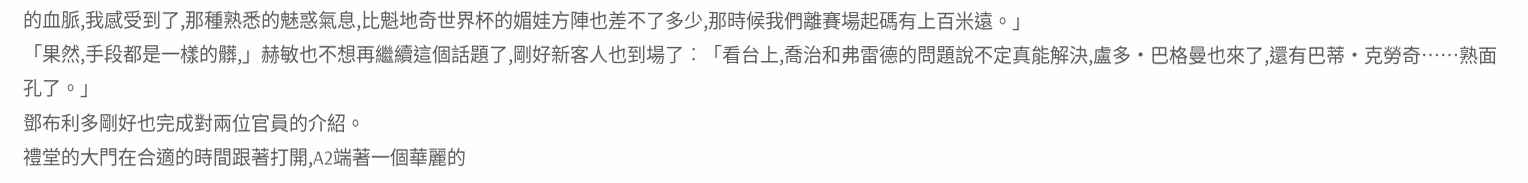的血脈,我感受到了,那種熟悉的魅惑氣息,比魁地奇世界杯的媚娃方陣也差不了多少,那時候我們離賽場起碼有上百米遠。」
「果然,手段都是一樣的髒,」赫敏也不想再繼續這個話題了,剛好新客人也到場了︰「看台上,喬治和弗雷德的問題說不定真能解決,盧多•巴格曼也來了,還有巴蒂•克勞奇……熟面孔了。」
鄧布利多剛好也完成對兩位官員的介紹。
禮堂的大門在合適的時間跟著打開,A2端著一個華麗的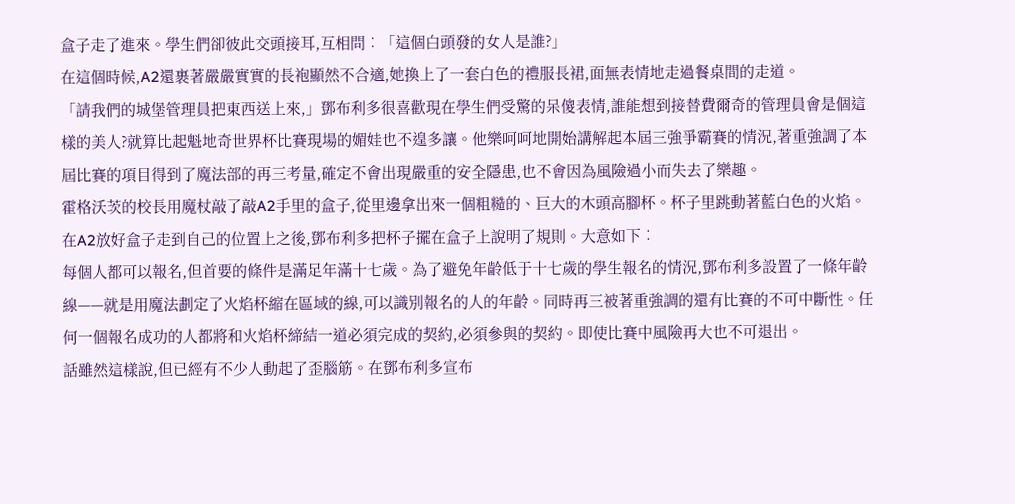盒子走了進來。學生們卻彼此交頭接耳,互相問︰「這個白頭發的女人是誰?」
在這個時候,A2還裹著嚴嚴實實的長袍顯然不合適,她換上了一套白色的禮服長裙,面無表情地走過餐桌間的走道。
「請我們的城堡管理員把東西送上來,」鄧布利多很喜歡現在學生們受驚的呆傻表情,誰能想到接替費爾奇的管理員會是個這樣的美人?就算比起魁地奇世界杯比賽現場的媚娃也不遑多讓。他樂呵呵地開始講解起本屆三強爭霸賽的情況,著重強調了本屆比賽的項目得到了魔法部的再三考量,確定不會出現嚴重的安全隱患,也不會因為風險過小而失去了樂趣。
霍格沃茨的校長用魔杖敲了敲A2手里的盒子,從里邊拿出來一個粗糙的、巨大的木頭高腳杯。杯子里跳動著藍白色的火焰。在A2放好盒子走到自己的位置上之後,鄧布利多把杯子擺在盒子上說明了規則。大意如下︰
每個人都可以報名,但首要的條件是滿足年滿十七歲。為了避免年齡低于十七歲的學生報名的情況,鄧布利多設置了一條年齡線——就是用魔法劃定了火焰杯縮在區域的線,可以識別報名的人的年齡。同時再三被著重強調的還有比賽的不可中斷性。任何一個報名成功的人都將和火焰杯締結一道必須完成的契約,必須參與的契約。即使比賽中風險再大也不可退出。
話雖然這樣說,但已經有不少人動起了歪腦筋。在鄧布利多宣布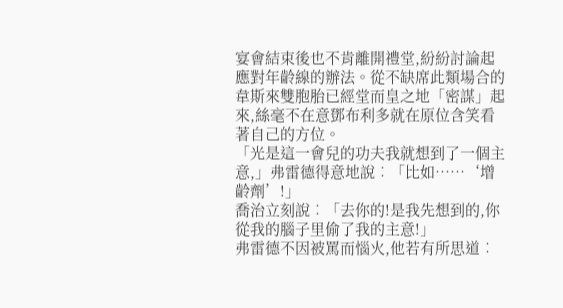宴會結束後也不肯離開禮堂,紛紛討論起應對年齡線的辦法。從不缺席此類場合的韋斯來雙胞胎已經堂而皇之地「密謀」起來,絲毫不在意鄧布利多就在原位含笑看著自己的方位。
「光是這一會兒的功夫我就想到了一個主意,」弗雷德得意地說︰「比如……‘增齡劑’!」
喬治立刻說︰「去你的!是我先想到的,你從我的腦子里偷了我的主意!」
弗雷德不因被罵而惱火,他若有所思道︰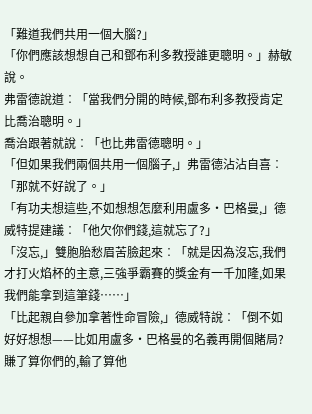「難道我們共用一個大腦?」
「你們應該想想自己和鄧布利多教授誰更聰明。」赫敏說。
弗雷德說道︰「當我們分開的時候,鄧布利多教授肯定比喬治聰明。」
喬治跟著就說︰「也比弗雷德聰明。」
「但如果我們兩個共用一個腦子,」弗雷德沾沾自喜︰「那就不好說了。」
「有功夫想這些,不如想想怎麼利用盧多•巴格曼,」德威特提建議︰「他欠你們錢,這就忘了?」
「沒忘,」雙胞胎愁眉苦臉起來︰「就是因為沒忘,我們才打火焰杯的主意,三強爭霸賽的獎金有一千加隆,如果我們能拿到這筆錢……」
「比起親自參加拿著性命冒險,」德威特說︰「倒不如好好想想——比如用盧多•巴格曼的名義再開個賭局?賺了算你們的,輸了算他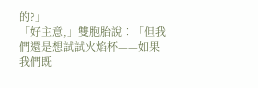的?」
「好主意,」雙胞胎說︰「但我們還是想試試火焰杯——如果我們既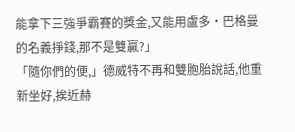能拿下三強爭霸賽的獎金,又能用盧多•巴格曼的名義掙錢,那不是雙贏?」
「隨你們的便,」德威特不再和雙胞胎說話,他重新坐好,挨近赫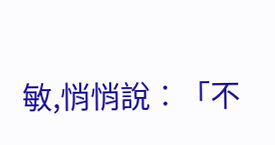敏,悄悄說︰「不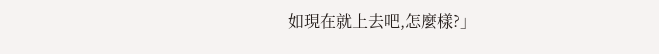如現在就上去吧,怎麼樣?」